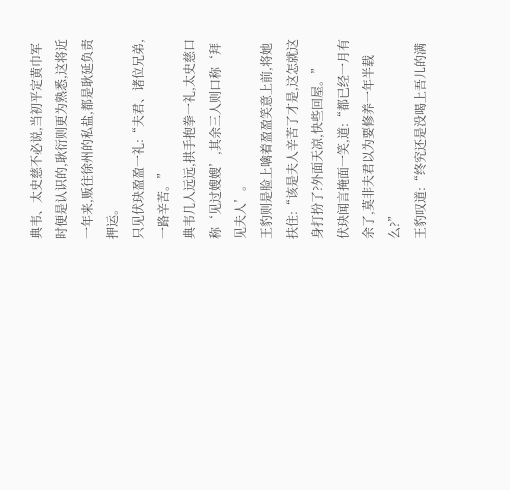典韦、太史慈不必说,当初平定黄巾军时便是认识的,耿衍则更为熟悉,这将近一年来,贩往徐州的私盐,都是耿延负责押运。
只见伏玦盈盈一礼:“夫君、诸位兄弟,一路辛苦。”
典韦几人远远,拱手抱拳一礼,太史慈口称‘见过嫂嫂’,其余三人则口称‘拜见夫人’。
王豹则是脸上噙着盈盈笑意上前,将她扶住:“该是夫人辛苦了才是,这怎就这身打扮了?外面天凉,快些回屋。”
伏玦闻言掩面一笑,道:“都已经一月有余了,莫非夫君以为要修养一年半载么?”
王豹叹道:“终究还是没喝上吾儿的满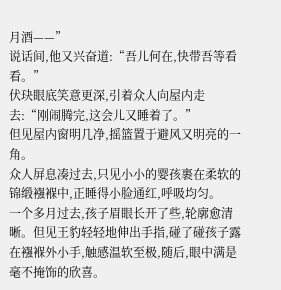月酒——”
说话间,他又兴奋道:“吾儿何在,快带吾等看看。”
伏玦眼底笑意更深,引着众人向屋内走去:“刚闹腾完,这会儿又睡着了。”
但见屋内窗明几净,摇篮置于避风又明亮的一角。
众人屏息凑过去,只见小小的婴孩裹在柔软的锦缎襁褓中,正睡得小脸通红,呼吸均匀。
一个多月过去,孩子眉眼长开了些,轮廓愈清晰。但见王豹轻轻地伸出手指,碰了碰孩子露在襁褓外小手,触感温软至极,随后,眼中满是毫不掩饰的欣喜。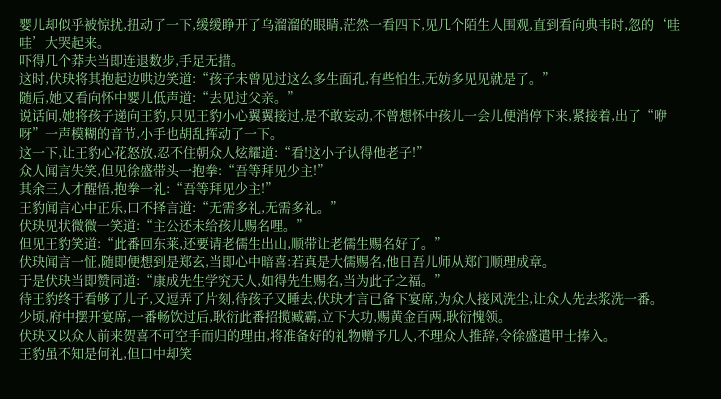婴儿却似乎被惊扰,扭动了一下,缓缓睁开了乌溜溜的眼睛,茫然一看四下,见几个陌生人围观,直到看向典韦时,忽的‘哇哇’大哭起来。
吓得几个莽夫当即连退数步,手足无措。
这时,伏玦将其抱起边哄边笑道:“孩子未曾见过这么多生面孔,有些怕生,无妨多见见就是了。”
随后,她又看向怀中婴儿低声道:“去见过父亲。”
说话间,她将孩子递向王豹,只见王豹小心翼翼接过,是不敢妄动,不曾想怀中孩儿一会儿便消停下来,紧接着,出了“咿呀”一声模糊的音节,小手也胡乱挥动了一下。
这一下,让王豹心花怒放,忍不住朝众人炫耀道:“看!这小子认得他老子!”
众人闻言失笑,但见徐盛带头一抱拳:“吾等拜见少主!”
其余三人才醒悟,抱拳一礼:“吾等拜见少主!”
王豹闻言心中正乐,口不择言道:“无需多礼,无需多礼。”
伏玦见状微微一笑道:“主公还未给孩儿赐名哩。”
但见王豹笑道:“此番回东莱,还要请老儒生出山,顺带让老儒生赐名好了。”
伏玦闻言一怔,随即便想到是郑玄,当即心中暗喜:若真是大儒赐名,他日吾儿师从郑门顺理成章。
于是伏玦当即赞同道:“康成先生学究天人,如得先生赐名,当为此子之福。”
待王豹终于看够了儿子,又逗弄了片刻,待孩子又睡去,伏玦才言已备下宴席,为众人接风洗尘,让众人先去浆洗一番。
少顷,府中摆开宴席,一番畅饮过后,耿衍此番招揽臧霸,立下大功,赐黄金百两,耿衍愧领。
伏玦又以众人前来贺喜不可空手而归的理由,将准备好的礼物赠予几人,不理众人推辞,令徐盛遣甲士捧入。
王豹虽不知是何礼,但口中却笑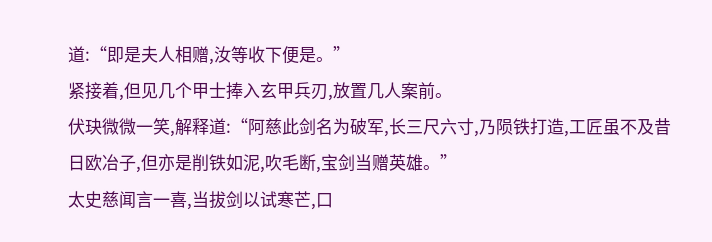道:“即是夫人相赠,汝等收下便是。”
紧接着,但见几个甲士捧入玄甲兵刃,放置几人案前。
伏玦微微一笑,解释道:“阿慈此剑名为破军,长三尺六寸,乃陨铁打造,工匠虽不及昔日欧冶子,但亦是削铁如泥,吹毛断,宝剑当赠英雄。”
太史慈闻言一喜,当拔剑以试寒芒,口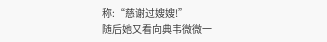称:“慈谢过嫂嫂!”
随后她又看向典韦微微一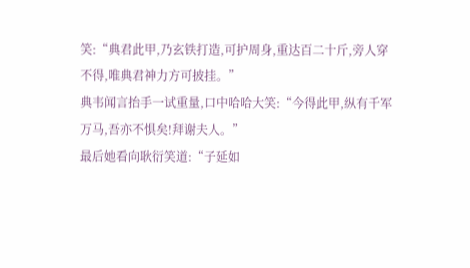笑:“典君此甲,乃玄铁打造,可护周身,重达百二十斤,旁人穿不得,唯典君神力方可披挂。”
典韦闻言抬手一试重量,口中哈哈大笑:“今得此甲,纵有千军万马,吾亦不惧矣!拜谢夫人。”
最后她看向耿衍笑道:“子延如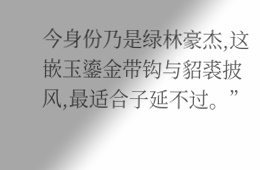今身份乃是绿林豪杰,这嵌玉鎏金带钩与貂裘披风,最适合子延不过。”